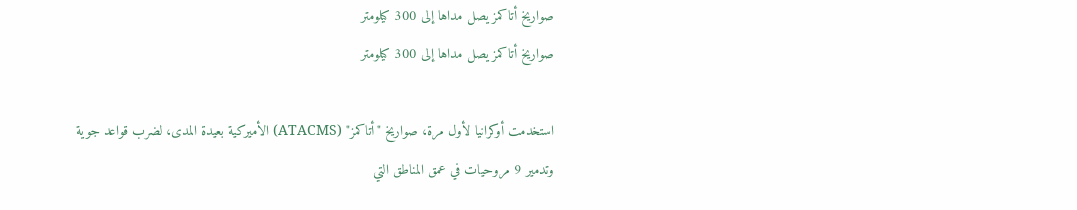صواريخ أتاكمز يصل مداها إلى 300 كيلومتر
صواريخ أتاكمز يصل مداها إلى 300 كيلومتر

استخدمت أوكرانيا لأول مرة، صواريخ "أتاكمز" (ATACMS) الأميركية بعيدة المدى، لضرب قواعد جوية وتدمير 9 مروحيات في عمق المناطق التي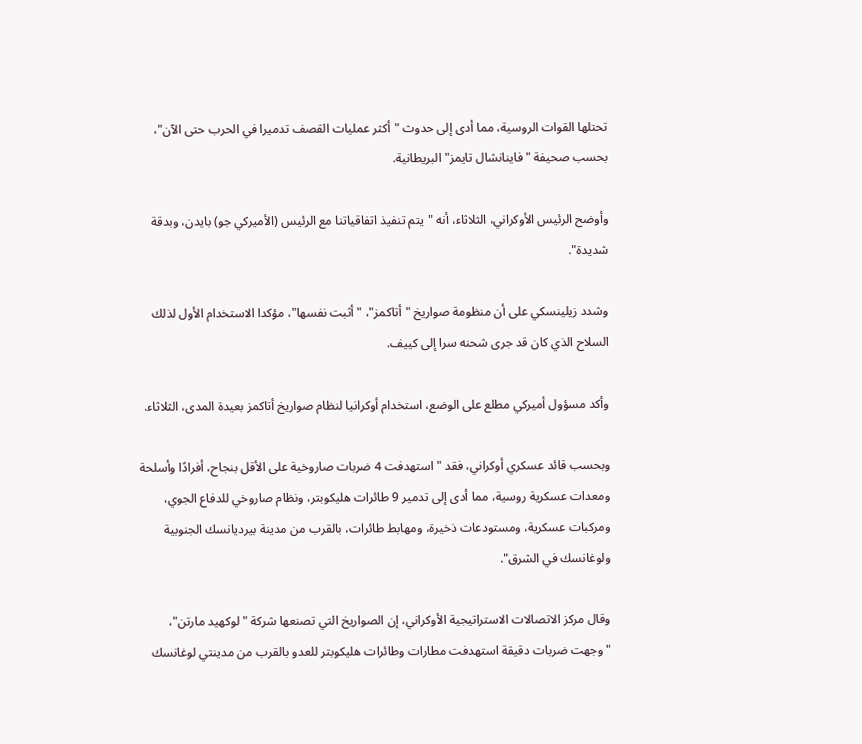تحتلها القوات الروسية، مما أدى إلى حدوث "أكثر عمليات القصف تدميرا في الحرب حتى الآن"، بحسب صحيفة "فاينانشال تايمز" البريطانية.

وأوضح الرئيس الأوكراني، الثلاثاء، أنه "يتم تنفيذ اتفاقياتنا مع الرئيس (الأميركي جو) بايدن، وبدقة شديدة".

وشدد زيلينسكي على أن منظومة صواريخ "أتاكمز"، "أثبت نفسها"، مؤكدا الاستخدام الأول لذلك السلاح الذي كان قد جرى شحنه سرا إلى كييف.

وأكد مسؤول أميركي مطلع على الوضع، استخدام أوكرانيا لنظام صواريخ أتاكمز بعيدة المدى، الثلاثاء.

وبحسب قائد عسكري أوكراني، فقد "استهدفت 4 ضربات صاروخية على الأقل بنجاح، أفرادًا وأسلحة ومعدات عسكرية روسية، مما أدى إلى تدمير 9 طائرات هليكوبتر، ونظام صاروخي للدفاع الجوي، ومركبات عسكرية، ومستودعات ذخيرة، ومهابط طائرات، بالقرب من مدينة بيرديانسك الجنوبية ولوغانسك في الشرق".

وقال مركز الاتصالات الاستراتيجية الأوكراني، إن الصواريخ التي تصنعها شركة "لوكهيد مارتن"، "وجهت ضربات دقيقة استهدفت مطارات وطائرات هليكوبتر للعدو بالقرب من مدينتي لوغانسك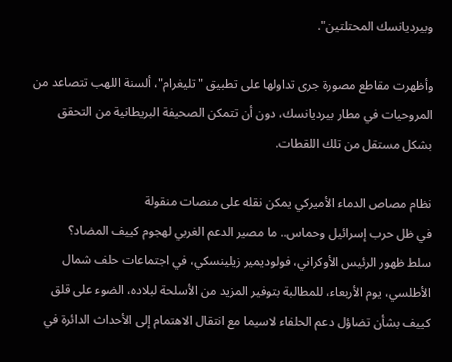وبيرديانسك المحتلتين".

وأظهرت مقاطع مصورة جرى تداولها على تطبيق "تليغرام"، ألسنة اللهب تتصاعد من المروحيات في مطار بيرديانسك، دون أن تتمكن الصحيفة البريطانية من التحقق بشكل مستقل من تلك اللقطات.

نظام مصاص الدماء الأميركي يمكن نقله على منصات منقولة
في ظل حرب إسرائيل وحماس.. ما مصير الدعم الغربي لهجوم كييف المضاد؟
سلط ظهور الرئيس الأوكراني، فولوديمير زيلينسكي، في اجتماعات حلف شمال الأطلسي، يوم الأربعاء، للمطالبة بتوفير المزيد من الأسلحة لبلاده، الضوء على قلق كييف بشأن تضاؤل دعم الحلفاء لاسيما مع انتقال الاهتمام إلى الأحداث الدائرة في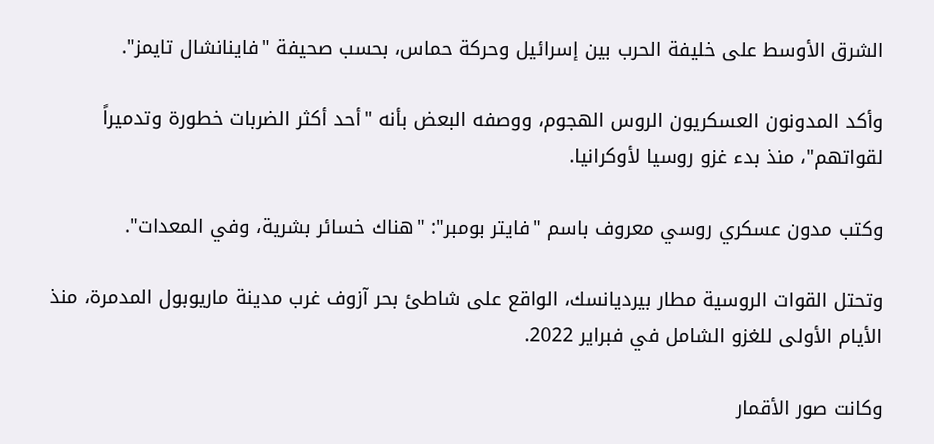الشرق الأوسط على خليفة الحرب بين إسرائيل وحركة حماس، بحسب صحيفة "فاينانشال تايمز".

وأكد المدونون العسكريون الروس الهجوم، ووصفه البعض بأنه "أحد أكثر الضربات خطورة وتدميراً لقواتهم"، منذ بدء غزو روسيا لأوكرانيا.

وكتب مدون عسكري روسي معروف باسم "فايتر بومبر": "هناك خسائر بشرية، وفي المعدات".

وتحتل القوات الروسية مطار بيرديانسك، الواقع على شاطئ بحر آزوف غرب مدينة ماريوبول المدمرة، منذ الأيام الأولى للغزو الشامل في فبراير 2022.

وكانت صور الأقمار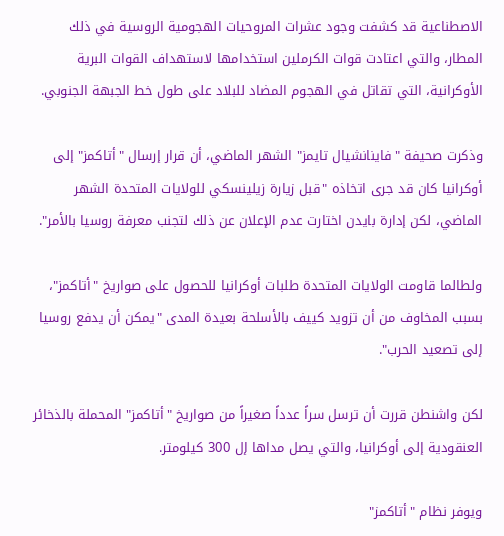الاصطناعية قد كشفت وجود عشرات المروحيات الهجومية الروسية في ذلك المطار، والتي اعتادت قوات الكرملين استخدامها لاستهداف القوات البرية الأوكرانية، التي تقاتل في الهجوم المضاد للبلاد على طول خط الجبهة الجنوبي.

وذكرت صحيفة "فاينانشيال تايمز" الشهر الماضي، أن قرار إرسال "أتاكمز" إلى أوكرانيا كان قد جرى اتخاذه "قبل زيارة زيلينسكي للولايات المتحدة الشهر الماضي، لكن إدارة بايدن اختارت عدم الإعلان عن ذلك لتجنب معرفة روسيا بالأمر".

ولطالما قاومت الولايات المتحدة طلبات أوكرانيا للحصول على صواريخ "أتاكمز"، بسبب المخاوف من أن تزويد كييف بالأسلحة بعيدة المدى "يمكن أن يدفع روسيا إلى تصعيد الحرب".

لكن واشنطن قررت أن ترسل سراً عدداً صغيراً من صواريخ "أتاكمز" المحملة بالذخائر العنقودية إلى أوكرانيا، والتي يصل مداها إل 300 كيلومتر.

ويوفر نظام "أتاكمز"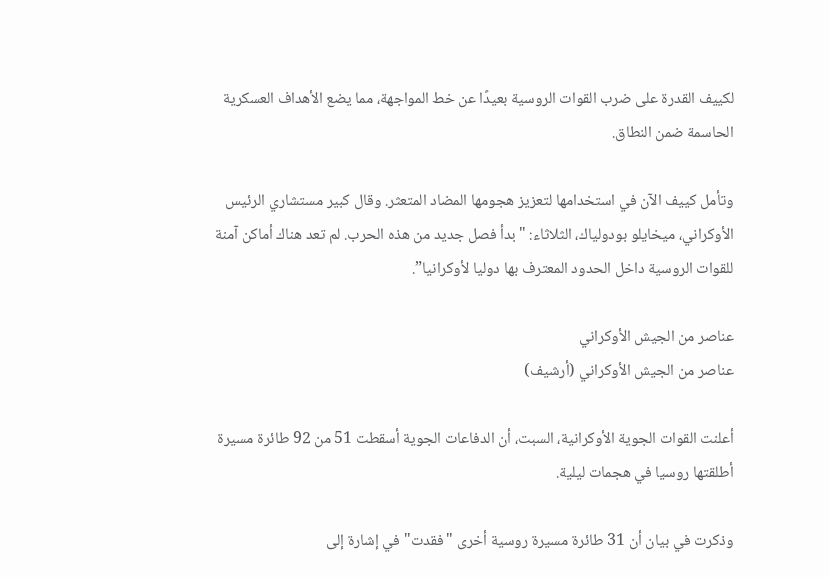لكييف القدرة على ضرب القوات الروسية بعيدًا عن خط المواجهة، مما يضع الأهداف العسكرية الحاسمة ضمن النطاق.

وتأمل كييف الآن في استخدامها لتعزيز هجومها المضاد المتعثر. وقال كبير مستشاري الرئيس الأوكراني، ميخايلو بودولياك، الثلاثاء: "بدأ فصل جديد من هذه الحرب. لم تعد هناك أماكن آمنة للقوات الروسية داخل الحدود المعترف بها دوليا لأوكرانيا”.

عناصر من الجيش الأوكراني
عناصر من الجيش الأوكراني (أرشيف)

أعلنت القوات الجوية الأوكرانية، السبت، أن الدفاعات الجوية أسقطت 51 من 92 طائرة مسيرة أطلقتها روسيا في هجمات ليلية.

وذكرت في بيان أن 31 طائرة مسيرة روسية أخرى "فقدت" في إشارة إلى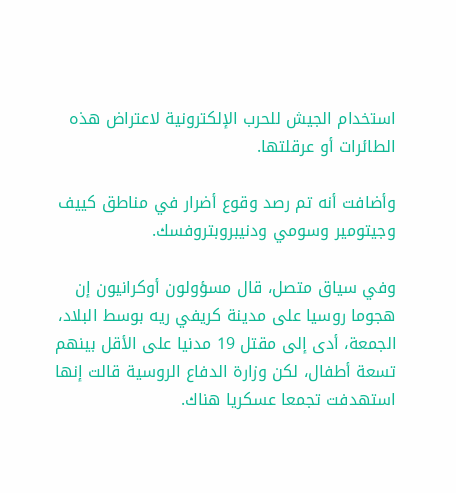استخدام الجيش للحرب الإلكترونية لاعتراض هذه الطائرات أو عرقلتها.

وأضافت أنه تم رصد وقوع أضرار في مناطق كييف وجيتومير وسومي ودنيبروبتروفسك.

وفي سياق متصل، قال مسؤولون أوكرانيون إن هجوما روسيا على مدينة كريفي ريه بوسط البلاد، الجمعة، أدى إلى مقتل 19 مدنيا على الأقل بينهم تسعة أطفال، لكن وزارة الدفاع الروسية قالت إنها استهدفت تجمعا عسكريا هناك.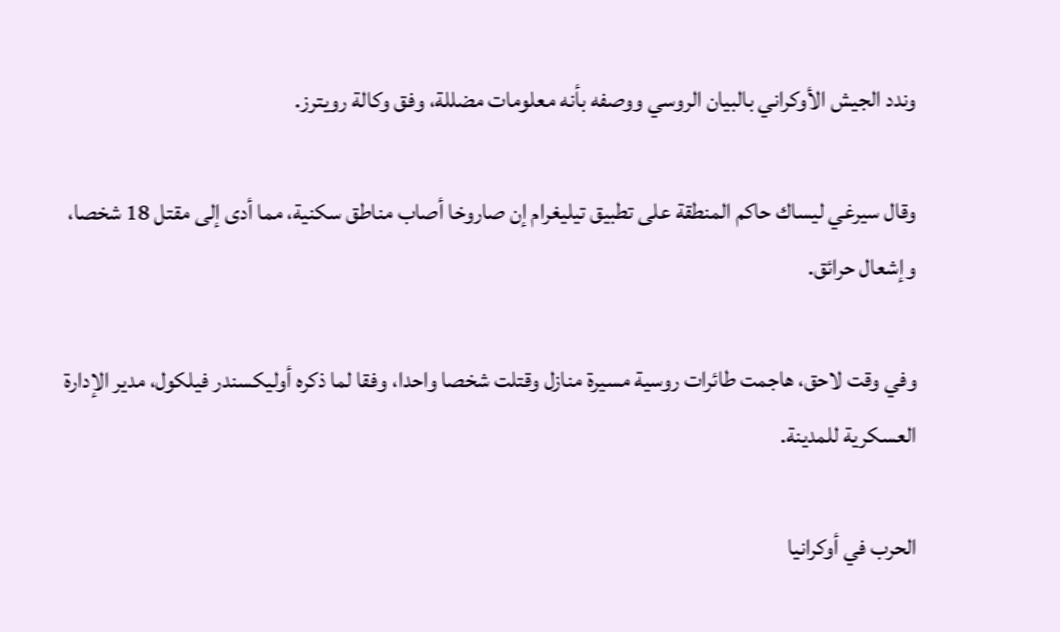وندد الجيش الأوكراني بالبيان الروسي ووصفه بأنه معلومات مضللة، وفق وكالة رويترز.

وقال سيرغي ليساك حاكم المنطقة على تطبيق تيليغرام إن صاروخا أصاب مناطق سكنية، مما أدى إلى مقتل 18 شخصا، وإشعال حرائق.

وفي وقت لاحق، هاجمت طائرات روسية مسيرة منازل وقتلت شخصا واحدا، وفقا لما ذكره أوليكسندر فيلكول، مدير الإدارة العسكرية للمدينة.

الحرب في أوكرانيا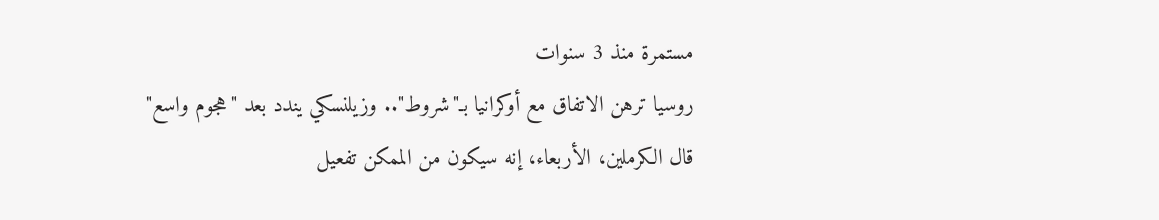مستمرة منذ 3 سنوات
روسيا ترهن الاتفاق مع أوكرانيا بـ"شروط".. وزيلنسكي يندد بعد "هجوم واسع"
قال الكرملين، الأربعاء، إنه سيكون من الممكن تفعيل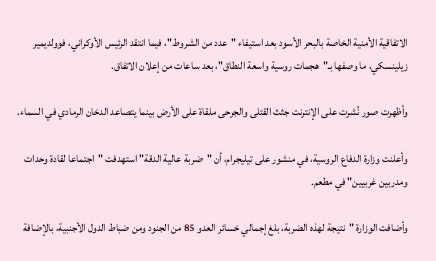الاتفاقية الأمنية الخاصة بالبحر الأسود بعد استيفاء "عدد من الشروط"، فيما انتقد الرئيس الأوكراني، فوولديمير زيلينسكي، ما وصفها بـ"هجمات روسية واسعة النطاق"، بعد ساعات من إعلان الاتفاق.

وأظهرت صور نُشرت على الإنترنت جثث القتلى والجرحى ملقاة على الأرض بينما يتصاعد الدخان الرمادي في السماء.

وأعلنت وزارة الدفاع الروسية، في منشور على تيليجرام، أن "ضربة عالية الدقة" استهدفت "اجتماعا لقادة وحدات ومدربين غربيين" في مطعم.

وأضافت الوزارة "نتيجة لهذه الضربة، بلغ إجمالي خسائر العدو 85 من الجنود ومن ضباط الدول الأجنبية، بالإضافة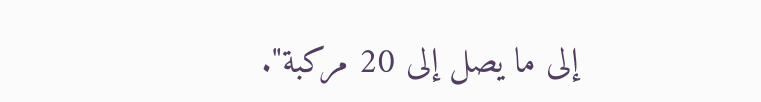إلى ما يصل إلى 20 مركبة".